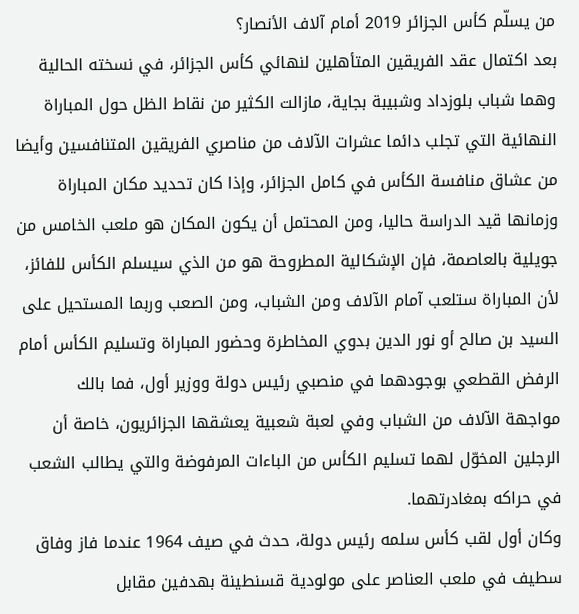من يسلّم كأس الجزائر 2019 أمام آلاف الأنصار؟
بعد اكتمال عقد الفريقين المتأهلين لنهائي كأس الجزائر، في نسخته الحالية وهما شباب بلوزداد وشبيبة بجاية، مازالت الكثير من نقاط الظل حول المباراة النهائية التي تجلب دائما عشرات الآلاف من مناصري الفريقين المتنافسين وأيضا من عشاق منافسة الكأس في كامل الجزائر، وإذا كان تحديد مكان المباراة وزمانها قيد الدراسة حاليا، ومن المحتمل أن يكون المكان هو ملعب الخامس من جويلية بالعاصمة، فإن الإشكالية المطروحة هو من الذي سيسلم الكأس للفائز، لأن المباراة ستلعب آمام الآلاف ومن الشباب، ومن الصعب وربما المستحيل على السيد بن صالح أو نور الدين بدوي المخاطرة وحضور المباراة وتسليم الكأس أمام الرفض القطعي بوجودهما في منصبي رئيس دولة ووزير أول، فما بالك مواجهة الآلاف من الشباب وفي لعبة شعبية يعشقها الجزائريون، خاصة أن الرجلين المخوّل لهما تسليم الكأس من الباءات المرفوضة والتي يطالب الشعب في حراكه بمغادرتهما.
وكان أول لقب كأس سلمه رئيس دولة، حدث في صيف 1964 عندما فاز وفاق سطيف في ملعب العناصر على مولودية قسنطينة بهدفين مقابل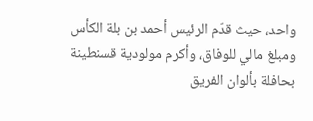واحد، حيث قدّم الرئيس أحمد بن بلة الكأس ومبلغ مالي للوفاق، وأكرم مولودية قسنطينة بحافلة بألوان الفريق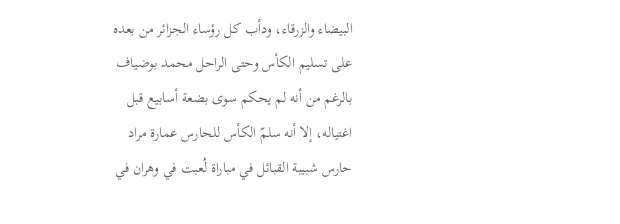البيضاء والزرقاء، ودأب كل رؤساء الجزائر من بعده على تسليم الكأس وحتى الراحل محمد بوضياف بالرغم من أنه لم يحكم سوى بضعة أسابيع قبل اغتياله، إلا أنه سلمّ الكأس للحارس عمارة مراد حارس شبيبة القبائل في مباراة لُعبت في وهران في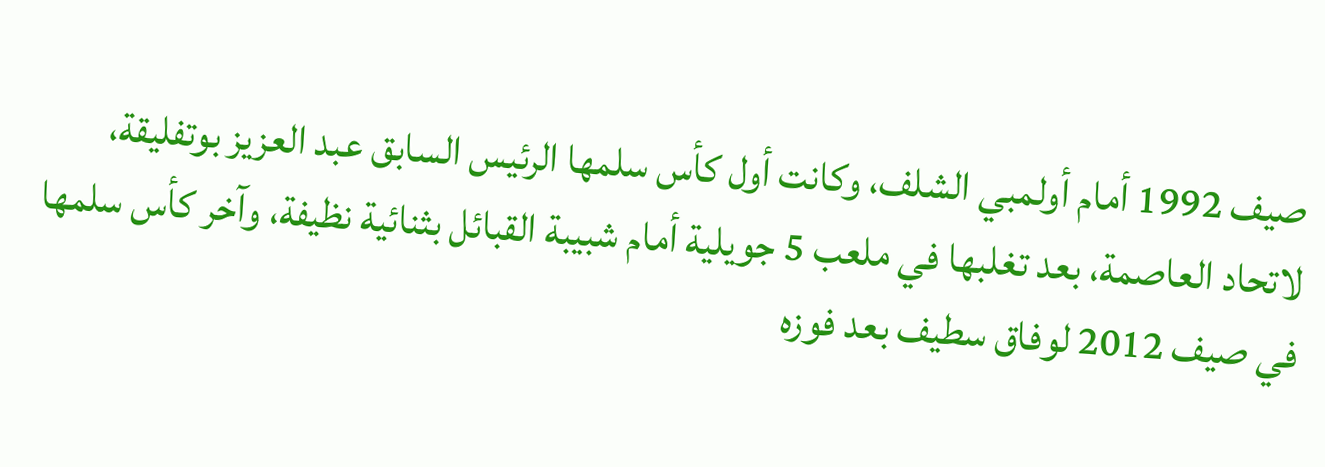صيف 1992 أمام أولمبي الشلف، وكانت أول كأس سلمها الرئيس السابق عبد العزيز بوتفليقة، لاتحاد العاصمة، بعد تغلبها في ملعب 5 جويلية أمام شبيبة القبائل بثنائية نظيفة، وآخر كأس سلمها في صيف 2012 لوفاق سطيف بعد فوزه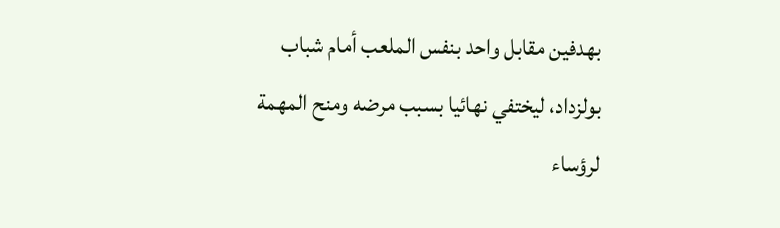بهدفين مقابل واحد بنفس الملعب أمام شباب بولزداد، ليختفي نهائيا بسبب مرضه ومنح المهمة لرؤساء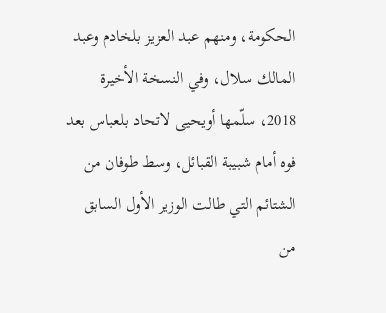الحكومة، ومنهم عبد العزيز بلخادم وعبد المالك سلال، وفي النسخة الأخيرة 2018، سلّمها أويحيى لاتحاد بلعباس بعد فوه أمام شبيبة القبائل، وسط طوفان من الشتائم التي طالت الوزير الأول السابق من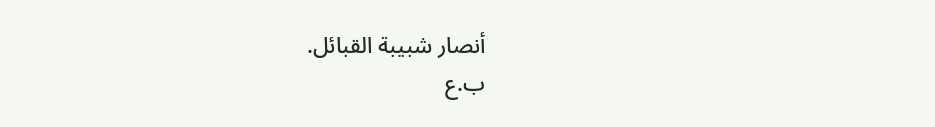أنصار شبيبة القبائل.
ب.ع